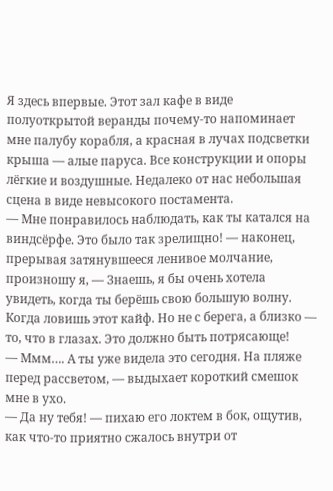Я здесь впервые. Этот зал кафе в виде полуоткрытой веранды почему-то напоминает мне палубу корабля, а красная в лучах подсветки крыша — алые паруса. Все конструкции и опоры лёгкие и воздушные. Недалеко от нас небольшая сцена в виде невысокого постамента.
— Мне понравилось наблюдать, как ты катался на виндсёрфе. Это было так зрелищно! — наконец, прерывая затянувшееся ленивое молчание, произношу я, — Знаешь, я бы очень хотела увидеть, когда ты берёшь свою большую волну. Когда ловишь этот кайф. Но не с берега, а близко — то, что в глазах. Это должно быть потрясающе!
— Ммм…. А ты уже видела это сегодня. На пляже перед рассветом, — выдыхает короткий смешок мне в ухо.
— Да ну тебя! — пихаю его локтем в бок, ощутив, как что-то приятно сжалось внутри от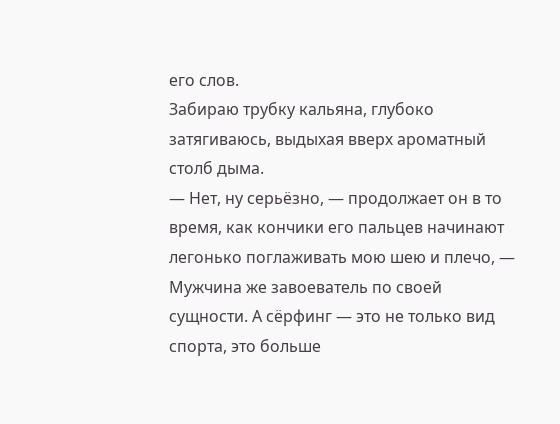его слов.
Забираю трубку кальяна, глубоко затягиваюсь, выдыхая вверх ароматный столб дыма.
— Нет, ну серьёзно, — продолжает он в то время, как кончики его пальцев начинают легонько поглаживать мою шею и плечо, — Мужчина же завоеватель по своей сущности. А сёрфинг — это не только вид спорта, это больше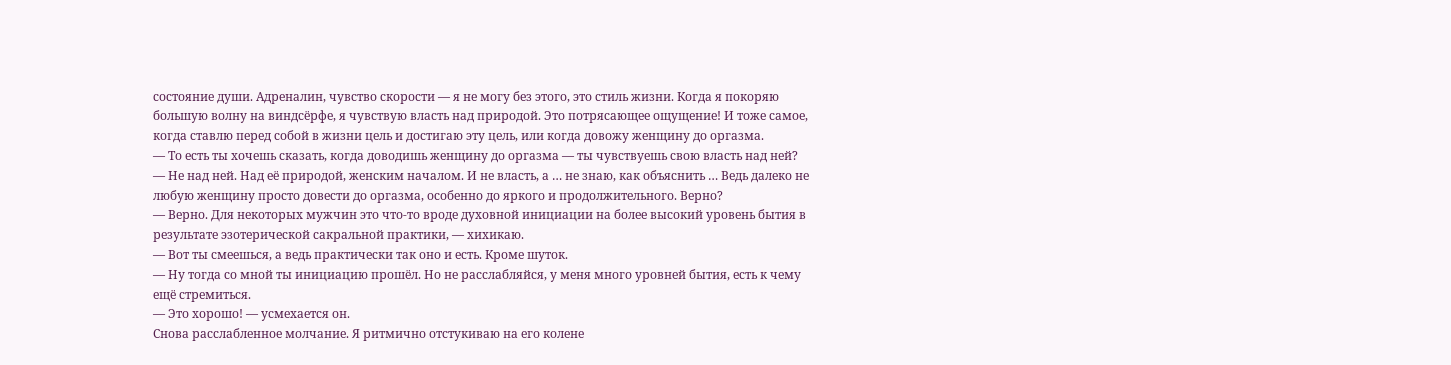состояние души. Адреналин, чувство скорости — я не могу без этого, это стиль жизни. Когда я покоряю большую волну на виндсёрфе, я чувствую власть над природой. Это потрясающее ощущение! И тоже самое, когда ставлю перед собой в жизни цель и достигаю эту цель, или когда довожу женщину до оргазма.
— То есть ты хочешь сказать, когда доводишь женщину до оргазма — ты чувствуешь свою власть над ней?
— Не над ней. Над её природой, женским началом. И не власть, а … не знаю, как объяснить … Ведь далеко не любую женщину просто довести до оргазма, особенно до яркого и продолжительного. Верно?
— Верно. Для некоторых мужчин это что-то вроде духовной инициации на более высокий уровень бытия в результате эзотерической сакральной практики, — хихикаю.
— Вот ты смеешься, а ведь практически так оно и есть. Кроме шуток.
— Ну тогда со мной ты инициацию прошёл. Но не расслабляйся, у меня много уровней бытия, есть к чему ещё стремиться.
— Это хорошо! — усмехается он.
Снова расслабленное молчание. Я ритмично отстукиваю на его колене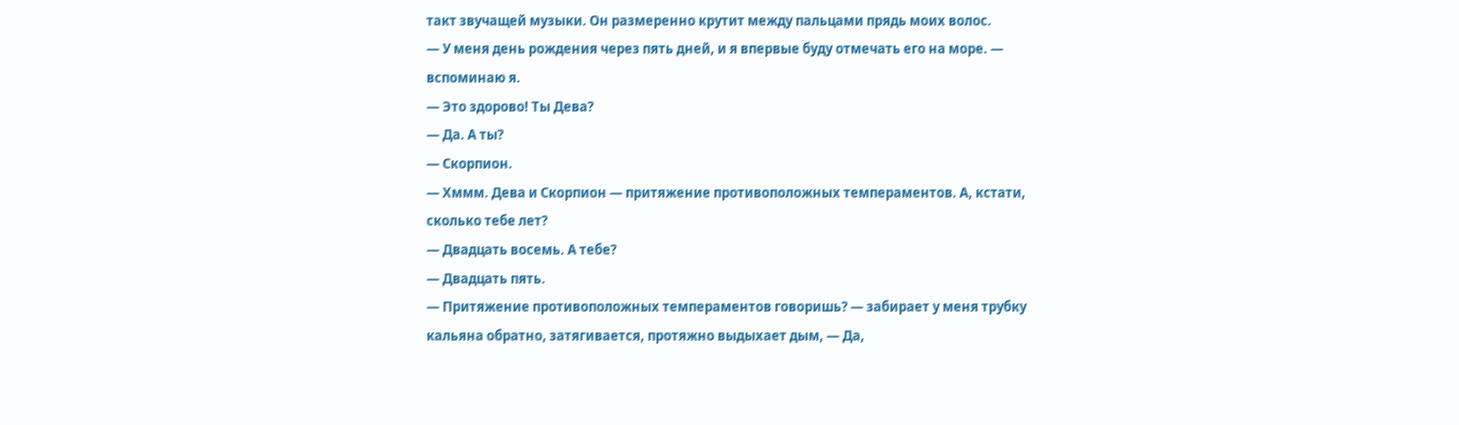такт звучащей музыки. Он размеренно крутит между пальцами прядь моих волос.
— У меня день рождения через пять дней, и я впервые буду отмечать его на море. — вспоминаю я.
— Это здорово! Ты Дева?
— Да. А ты?
— Скорпион.
— Хммм. Дева и Скорпион — притяжение противоположных темпераментов. А, кстати, сколько тебе лет?
— Двадцать восемь. А тебе?
— Двадцать пять.
— Притяжение противоположных темпераментов говоришь? — забирает у меня трубку кальяна обратно, затягивается, протяжно выдыхает дым, — Да,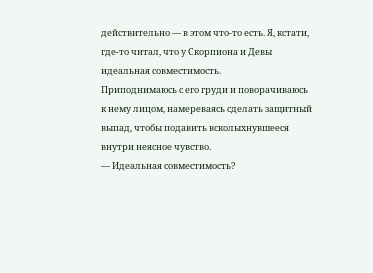действительно — в этом что-то есть. Я, кстати, где-то читал, что у Скорпиона и Девы идеальная совместимость.
Приподнимаюсь с его груди и поворачиваюсь к нему лицом, намереваясь сделать защитный выпад, чтобы подавить всколыхнувшееся внутри неясное чувство.
— Идеальная совместимость?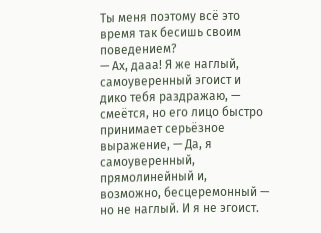Ты меня поэтому всё это время так бесишь своим поведением?
— Ах, дааа! Я же наглый, самоуверенный эгоист и дико тебя раздражаю, — смеётся, но его лицо быстро принимает серьёзное выражение, — Да, я самоуверенный, прямолинейный и, возможно, бесцеремонный — но не наглый. И я не эгоист.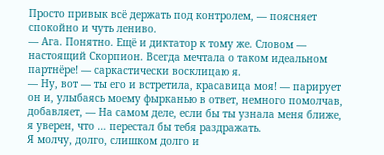Просто привык всё держать под контролем, — поясняет спокойно и чуть лениво.
— Ага. Понятно. Ещё и диктатор к тому же. Словом — настоящий Скорпион. Всегда мечтала о таком идеальном партнёре! — саркастически восклицаю я.
— Ну, вот — ты его и встретила, красавица моя! — парирует он и, улыбаясь моему фырканью в ответ, немного помолчав, добавляет, — На самом деле, если бы ты узнала меня ближе, я уверен, что … перестал бы тебя раздражать.
Я молчу, долго, слишком долго и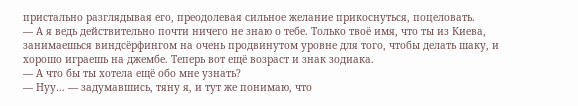пристально разглядывая его, преодолевая сильное желание прикоснуться, поцеловать.
— А я ведь действительно почти ничего не знаю о тебе. Только твоё имя, что ты из Киева, занимаешься виндсёрфингом на очень продвинутом уровне для того, чтобы делать шаку, и хорошо играешь на джембе. Теперь вот ещё возраст и знак зодиака.
— А что бы ты хотела ещё обо мне узнать?
— Нуу… — задумавшись, тяну я, и тут же понимаю, что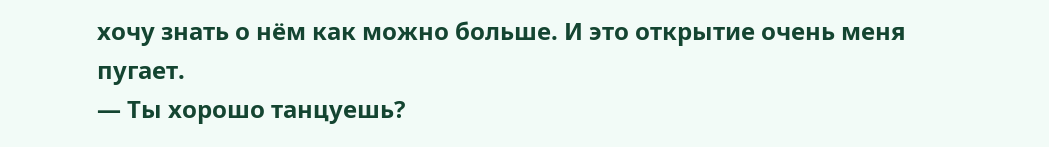хочу знать о нём как можно больше. И это открытие очень меня пугает.
— Ты хорошо танцуешь?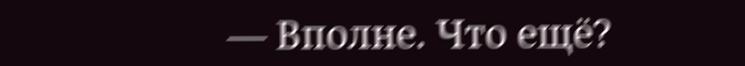— Вполне. Что ещё?